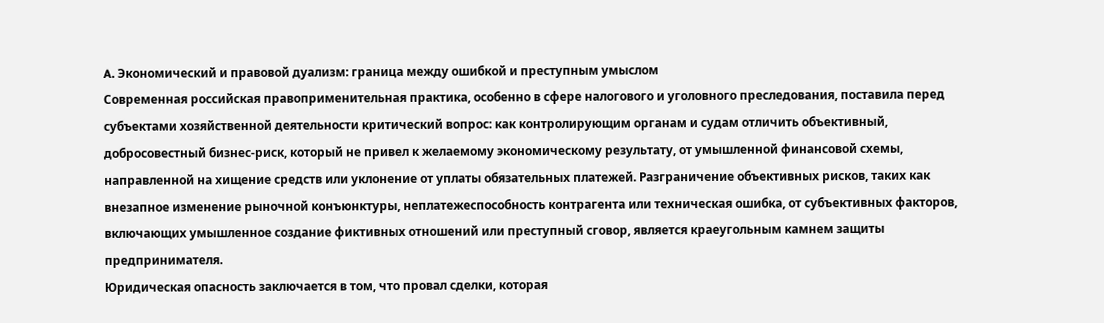A. Экономический и правовой дуализм: граница между ошибкой и преступным умыслом
Современная российская правоприменительная практика, особенно в сфере налогового и уголовного преследования, поставила перед субъектами хозяйственной деятельности критический вопрос: как контролирующим органам и судам отличить объективный, добросовестный бизнес-риск, который не привел к желаемому экономическому результату, от умышленной финансовой схемы, направленной на хищение средств или уклонение от уплаты обязательных платежей. Разграничение объективных рисков, таких как внезапное изменение рыночной конъюнктуры, неплатежеспособность контрагента или техническая ошибка, от субъективных факторов, включающих умышленное создание фиктивных отношений или преступный сговор, является краеугольным камнем защиты предпринимателя.
Юридическая опасность заключается в том, что провал сделки, которая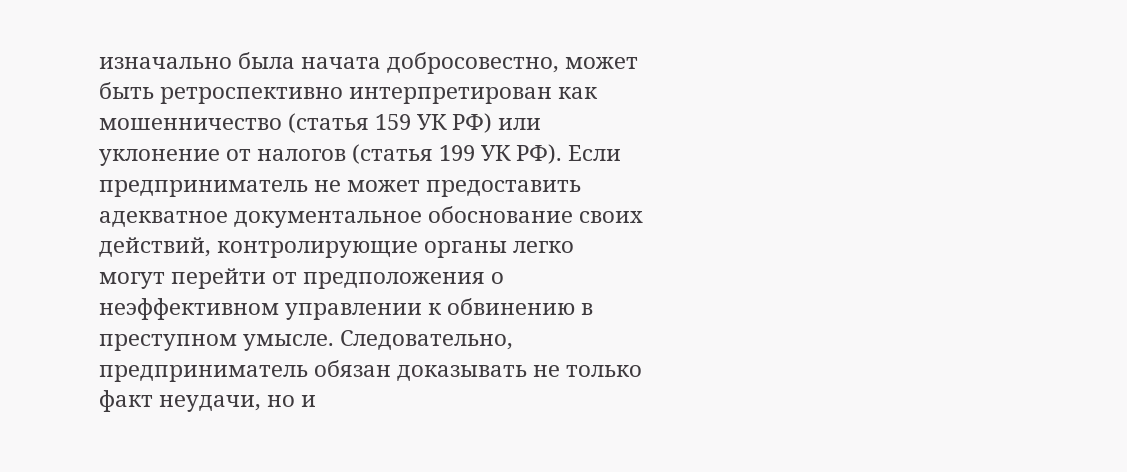изначально была начата добросовестно, может быть ретроспективно интерпретирован как мошенничество (статья 159 УК РФ) или уклонение от налогов (статья 199 УК РФ). Если предприниматель не может предоставить адекватное документальное обоснование своих действий, контролирующие органы легко могут перейти от предположения о неэффективном управлении к обвинению в преступном умысле. Следовательно, предприниматель обязан доказывать не только факт неудачи, но и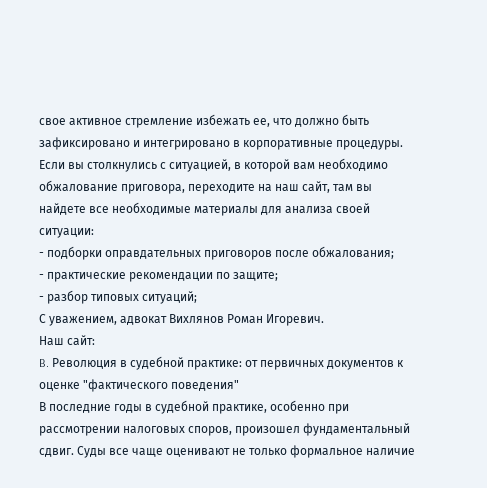свое активное стремление избежать ее, что должно быть зафиксировано и интегрировано в корпоративные процедуры.
Если вы столкнулись с ситуацией, в которой вам необходимо обжалование приговора, переходите на наш сайт, там вы найдете все необходимые материалы для анализа своей ситуации:
- подборки оправдательных приговоров после обжалования;
- практические рекомендации по защите;
- разбор типовых ситуаций;
С уважением, адвокат Вихлянов Роман Игоревич.
Наш сайт:
B. Революция в судебной практике: от первичных документов к оценке "фактического поведения"
В последние годы в судебной практике, особенно при рассмотрении налоговых споров, произошел фундаментальный сдвиг. Суды все чаще оценивают не только формальное наличие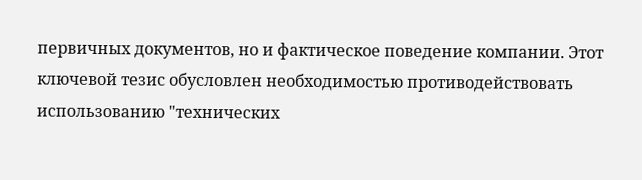первичных документов, но и фактическое поведение компании. Этот ключевой тезис обусловлен необходимостью противодействовать использованию "технических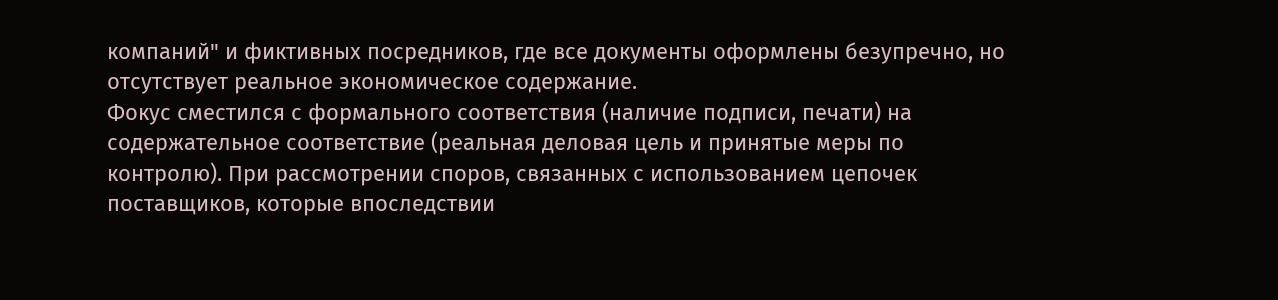компаний" и фиктивных посредников, где все документы оформлены безупречно, но отсутствует реальное экономическое содержание.
Фокус сместился с формального соответствия (наличие подписи, печати) на содержательное соответствие (реальная деловая цель и принятые меры по контролю). При рассмотрении споров, связанных с использованием цепочек поставщиков, которые впоследствии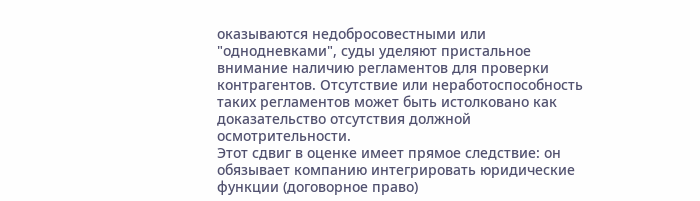оказываются недобросовестными или "однодневками", суды уделяют пристальное внимание наличию регламентов для проверки контрагентов. Отсутствие или неработоспособность таких регламентов может быть истолковано как доказательство отсутствия должной осмотрительности.
Этот сдвиг в оценке имеет прямое следствие: он обязывает компанию интегрировать юридические функции (договорное право)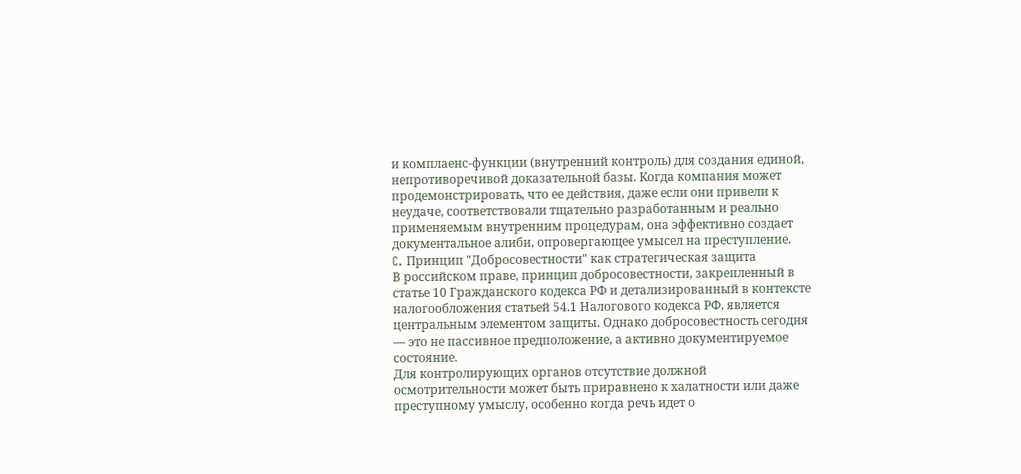и комплаенс-функции (внутренний контроль) для создания единой, непротиворечивой доказательной базы. Когда компания может продемонстрировать, что ее действия, даже если они привели к неудаче, соответствовали тщательно разработанным и реально применяемым внутренним процедурам, она эффективно создает документальное алиби, опровергающее умысел на преступление.
C. Принцип "Добросовестности" как стратегическая защита
В российском праве, принцип добросовестности, закрепленный в статье 10 Гражданского кодекса РФ и детализированный в контексте налогообложения статьей 54.1 Налогового кодекса РФ, является центральным элементом защиты. Однако добросовестность сегодня — это не пассивное предположение, а активно документируемое состояние.
Для контролирующих органов отсутствие должной осмотрительности может быть приравнено к халатности или даже преступному умыслу, особенно когда речь идет о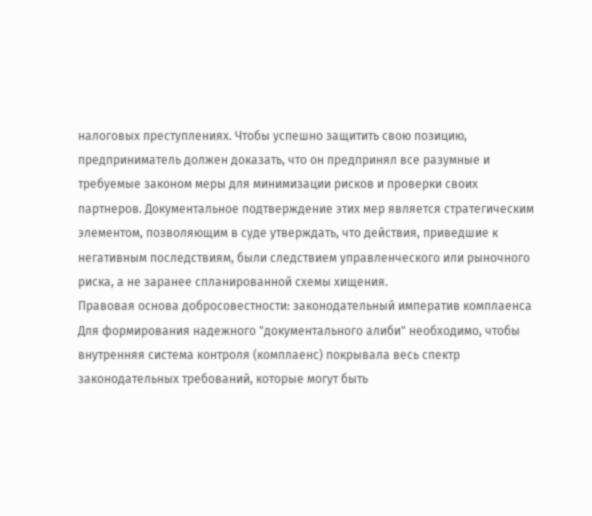налоговых преступлениях. Чтобы успешно защитить свою позицию, предприниматель должен доказать, что он предпринял все разумные и требуемые законом меры для минимизации рисков и проверки своих партнеров. Документальное подтверждение этих мер является стратегическим элементом, позволяющим в суде утверждать, что действия, приведшие к негативным последствиям, были следствием управленческого или рыночного риска, а не заранее спланированной схемы хищения.
Правовая основа добросовестности: законодательный императив комплаенса
Для формирования надежного "документального алиби" необходимо, чтобы внутренняя система контроля (комплаенс) покрывала весь спектр законодательных требований, которые могут быть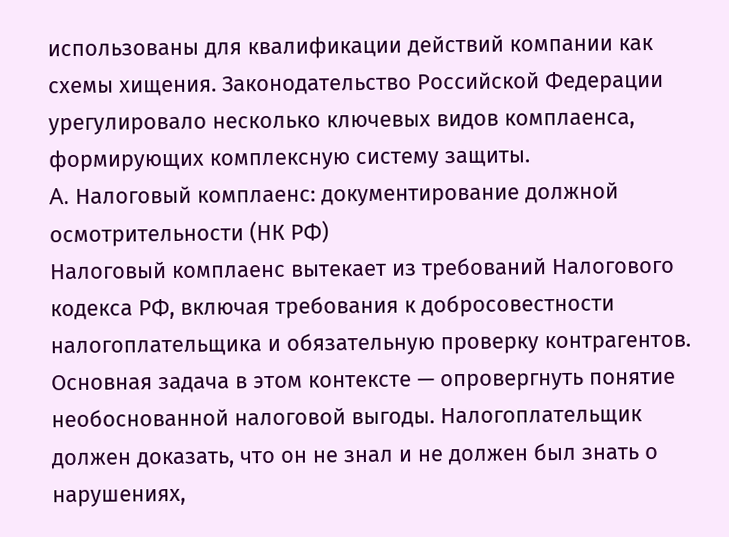использованы для квалификации действий компании как схемы хищения. Законодательство Российской Федерации урегулировало несколько ключевых видов комплаенса, формирующих комплексную систему защиты.
A. Налоговый комплаенс: документирование должной осмотрительности (НК РФ)
Налоговый комплаенс вытекает из требований Налогового кодекса РФ, включая требования к добросовестности налогоплательщика и обязательную проверку контрагентов. Основная задача в этом контексте — опровергнуть понятие необоснованной налоговой выгоды. Налогоплательщик должен доказать, что он не знал и не должен был знать о нарушениях,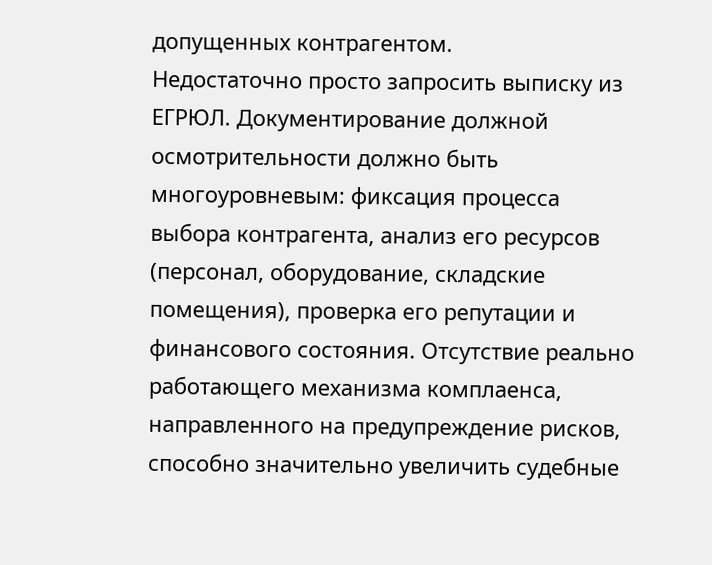допущенных контрагентом.
Недостаточно просто запросить выписку из ЕГРЮЛ. Документирование должной осмотрительности должно быть многоуровневым: фиксация процесса выбора контрагента, анализ его ресурсов (персонал, оборудование, складские помещения), проверка его репутации и финансового состояния. Отсутствие реально работающего механизма комплаенса, направленного на предупреждение рисков, способно значительно увеличить судебные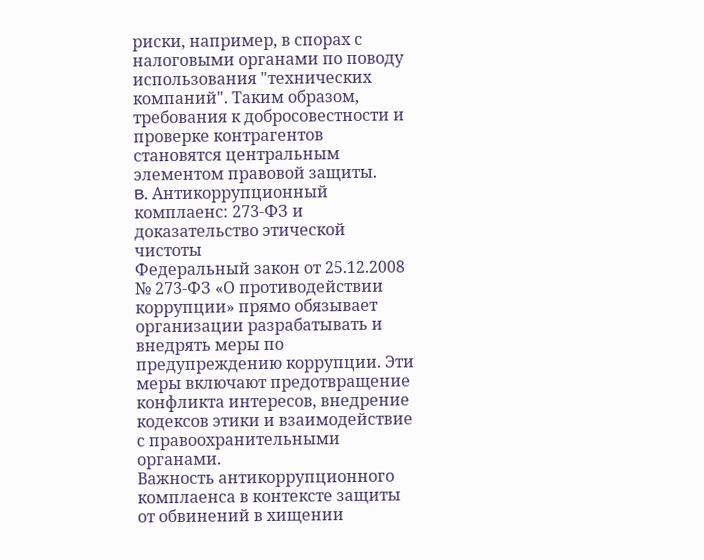риски, например, в спорах с налоговыми органами по поводу использования "технических компаний". Таким образом, требования к добросовестности и проверке контрагентов становятся центральным элементом правовой защиты.
B. Антикоррупционный комплаенс: 273-ФЗ и доказательство этической чистоты
Федеральный закон от 25.12.2008 № 273-ФЗ «О противодействии коррупции» прямо обязывает организации разрабатывать и внедрять меры по предупреждению коррупции. Эти меры включают предотвращение конфликта интересов, внедрение кодексов этики и взаимодействие с правоохранительными органами.
Важность антикоррупционного комплаенса в контексте защиты от обвинений в хищении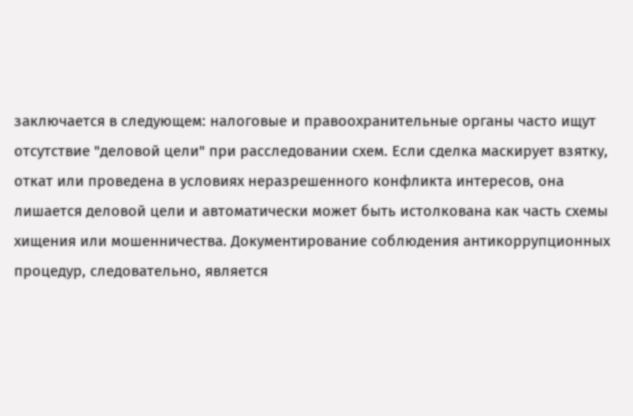заключается в следующем: налоговые и правоохранительные органы часто ищут отсутствие "деловой цели" при расследовании схем. Если сделка маскирует взятку, откат или проведена в условиях неразрешенного конфликта интересов, она лишается деловой цели и автоматически может быть истолкована как часть схемы хищения или мошенничества. Документирование соблюдения антикоррупционных процедур, следовательно, является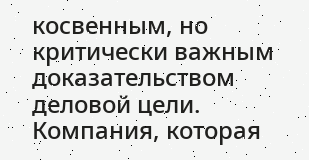косвенным, но критически важным доказательством деловой цели. Компания, которая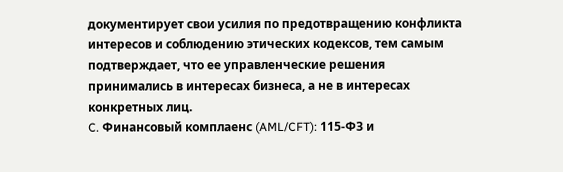документирует свои усилия по предотвращению конфликта интересов и соблюдению этических кодексов, тем самым подтверждает, что ее управленческие решения принимались в интересах бизнеса, а не в интересах конкретных лиц.
C. Финансовый комплаенс (AML/CFT): 115-ФЗ и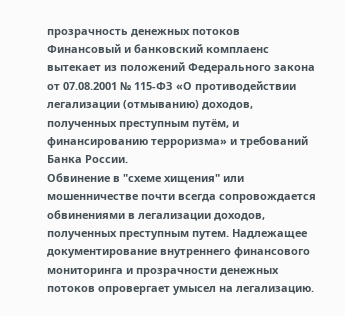прозрачность денежных потоков
Финансовый и банковский комплаенс вытекает из положений Федерального закона от 07.08.2001 № 115-ФЗ «О противодействии легализации (отмыванию) доходов, полученных преступным путём, и финансированию терроризма» и требований Банка России.
Обвинение в "схеме хищения" или мошенничестве почти всегда сопровождается обвинениями в легализации доходов, полученных преступным путем. Надлежащее документирование внутреннего финансового мониторинга и прозрачности денежных потоков опровергает умысел на легализацию.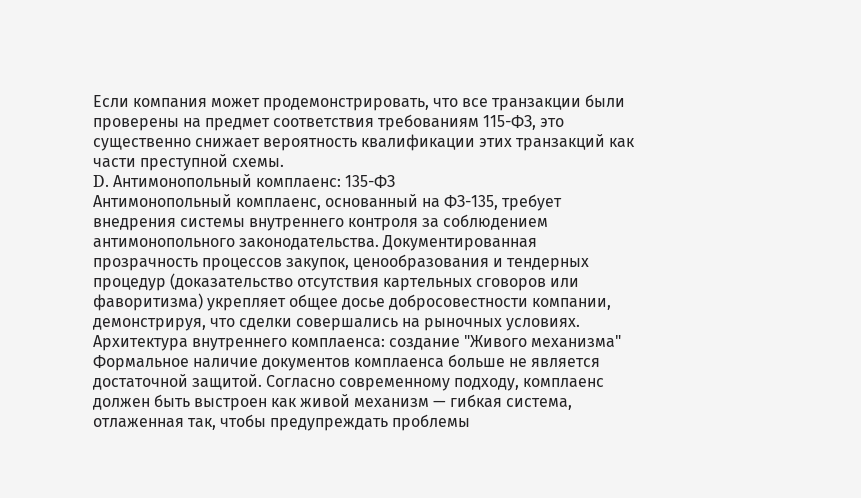Если компания может продемонстрировать, что все транзакции были проверены на предмет соответствия требованиям 115-ФЗ, это существенно снижает вероятность квалификации этих транзакций как части преступной схемы.
D. Антимонопольный комплаенс: 135-ФЗ
Антимонопольный комплаенс, основанный на ФЗ-135, требует внедрения системы внутреннего контроля за соблюдением антимонопольного законодательства. Документированная прозрачность процессов закупок, ценообразования и тендерных процедур (доказательство отсутствия картельных сговоров или фаворитизма) укрепляет общее досье добросовестности компании, демонстрируя, что сделки совершались на рыночных условиях.
Архитектура внутреннего комплаенса: создание "Живого механизма"
Формальное наличие документов комплаенса больше не является достаточной защитой. Согласно современному подходу, комплаенс должен быть выстроен как живой механизм — гибкая система, отлаженная так, чтобы предупреждать проблемы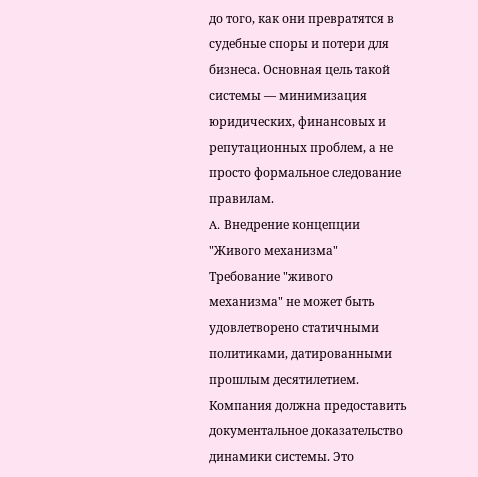до того, как они превратятся в судебные споры и потери для бизнеса. Основная цель такой системы — минимизация юридических, финансовых и репутационных проблем, а не просто формальное следование правилам.
A. Внедрение концепции "Живого механизма"
Требование "живого механизма" не может быть удовлетворено статичными политиками, датированными прошлым десятилетием. Компания должна предоставить документальное доказательство динамики системы. Это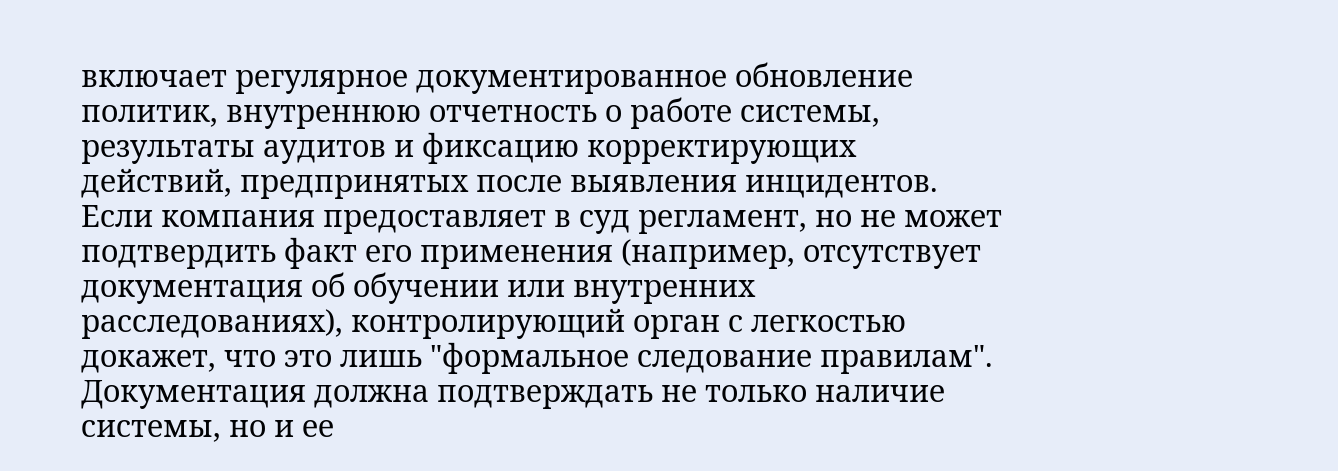включает регулярное документированное обновление политик, внутреннюю отчетность о работе системы, результаты аудитов и фиксацию корректирующих действий, предпринятых после выявления инцидентов.
Если компания предоставляет в суд регламент, но не может подтвердить факт его применения (например, отсутствует документация об обучении или внутренних расследованиях), контролирующий орган с легкостью докажет, что это лишь "формальное следование правилам". Документация должна подтверждать не только наличие системы, но и ее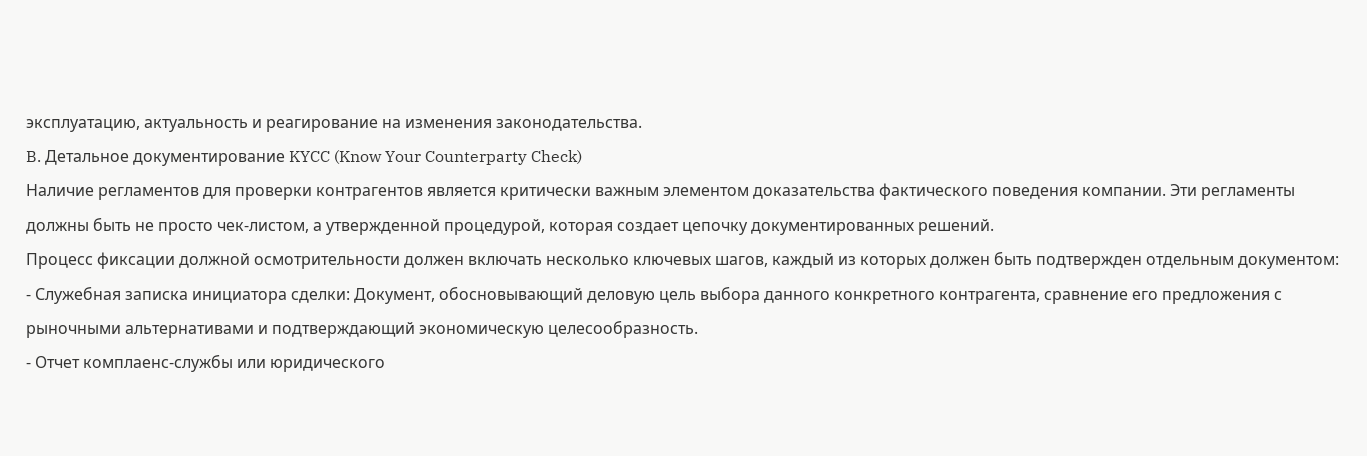эксплуатацию, актуальность и реагирование на изменения законодательства.
B. Детальное документирование KYCC (Know Your Counterparty Check)
Наличие регламентов для проверки контрагентов является критически важным элементом доказательства фактического поведения компании. Эти регламенты должны быть не просто чек-листом, а утвержденной процедурой, которая создает цепочку документированных решений.
Процесс фиксации должной осмотрительности должен включать несколько ключевых шагов, каждый из которых должен быть подтвержден отдельным документом:
- Служебная записка инициатора сделки: Документ, обосновывающий деловую цель выбора данного конкретного контрагента, сравнение его предложения с рыночными альтернативами и подтверждающий экономическую целесообразность.
- Отчет комплаенс-службы или юридического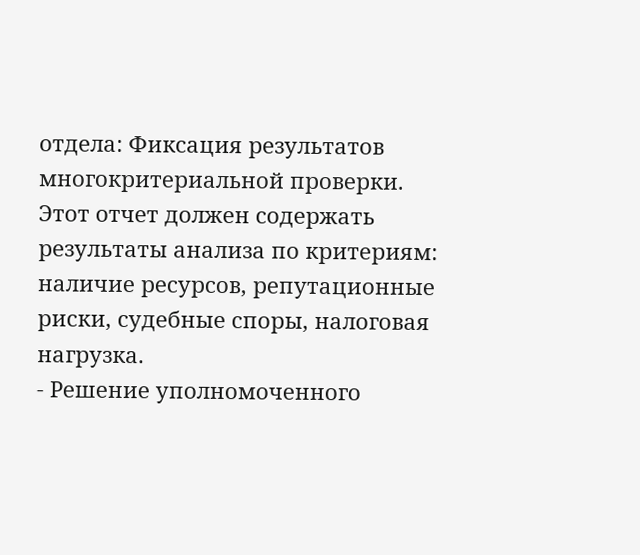отдела: Фиксация результатов многокритериальной проверки. Этот отчет должен содержать результаты анализа по критериям: наличие ресурсов, репутационные риски, судебные споры, налоговая нагрузка.
- Решение уполномоченного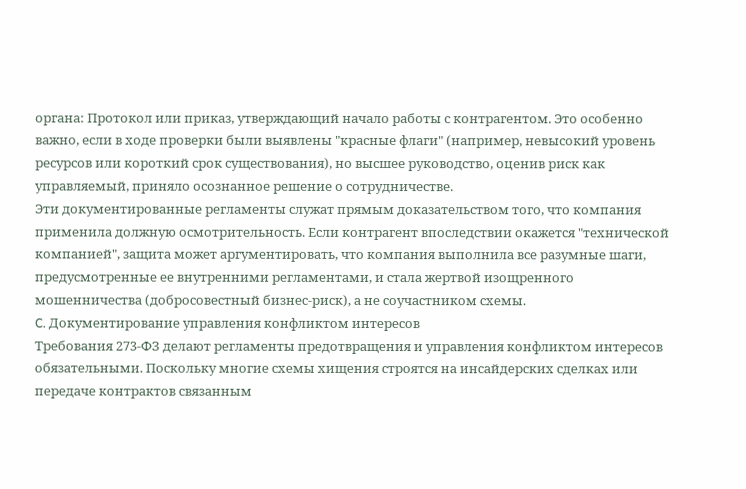органа: Протокол или приказ, утверждающий начало работы с контрагентом. Это особенно важно, если в ходе проверки были выявлены "красные флаги" (например, невысокий уровень ресурсов или короткий срок существования), но высшее руководство, оценив риск как управляемый, приняло осознанное решение о сотрудничестве.
Эти документированные регламенты служат прямым доказательством того, что компания применила должную осмотрительность. Если контрагент впоследствии окажется "технической компанией", защита может аргументировать, что компания выполнила все разумные шаги, предусмотренные ее внутренними регламентами, и стала жертвой изощренного мошенничества (добросовестный бизнес-риск), а не соучастником схемы.
C. Документирование управления конфликтом интересов
Требования 273-ФЗ делают регламенты предотвращения и управления конфликтом интересов обязательными. Поскольку многие схемы хищения строятся на инсайдерских сделках или передаче контрактов связанным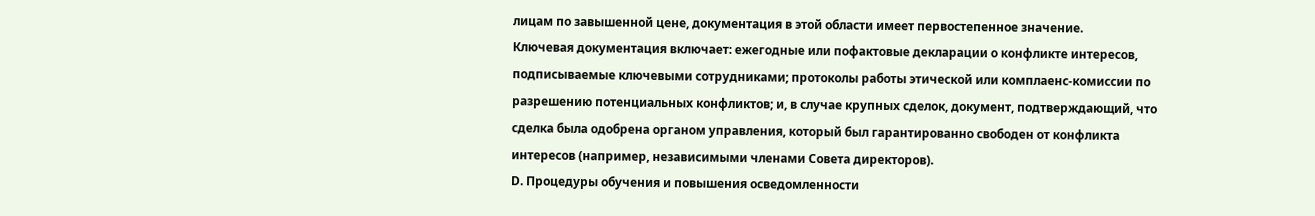лицам по завышенной цене, документация в этой области имеет первостепенное значение.
Ключевая документация включает: ежегодные или пофактовые декларации о конфликте интересов, подписываемые ключевыми сотрудниками; протоколы работы этической или комплаенс-комиссии по разрешению потенциальных конфликтов; и, в случае крупных сделок, документ, подтверждающий, что сделка была одобрена органом управления, который был гарантированно свободен от конфликта интересов (например, независимыми членами Совета директоров).
D. Процедуры обучения и повышения осведомленности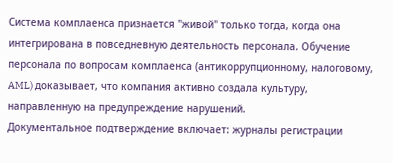Система комплаенса признается "живой" только тогда, когда она интегрирована в повседневную деятельность персонала. Обучение персонала по вопросам комплаенса (антикоррупционному, налоговому, AML) доказывает, что компания активно создала культуру, направленную на предупреждение нарушений.
Документальное подтверждение включает: журналы регистрации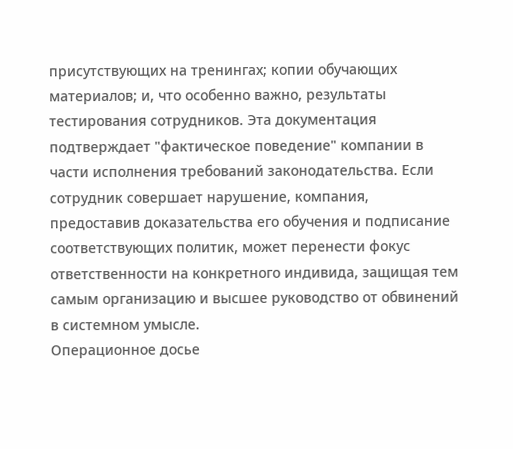присутствующих на тренингах; копии обучающих материалов; и, что особенно важно, результаты тестирования сотрудников. Эта документация подтверждает "фактическое поведение" компании в части исполнения требований законодательства. Если сотрудник совершает нарушение, компания, предоставив доказательства его обучения и подписание соответствующих политик, может перенести фокус ответственности на конкретного индивида, защищая тем самым организацию и высшее руководство от обвинений в системном умысле.
Операционное досье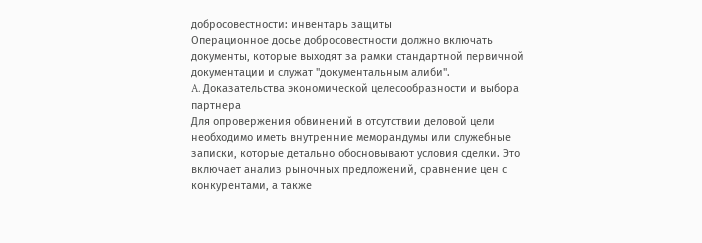добросовестности: инвентарь защиты
Операционное досье добросовестности должно включать документы, которые выходят за рамки стандартной первичной документации и служат "документальным алиби".
A. Доказательства экономической целесообразности и выбора партнера
Для опровержения обвинений в отсутствии деловой цели необходимо иметь внутренние меморандумы или служебные записки, которые детально обосновывают условия сделки. Это включает анализ рыночных предложений, сравнение цен с конкурентами, а также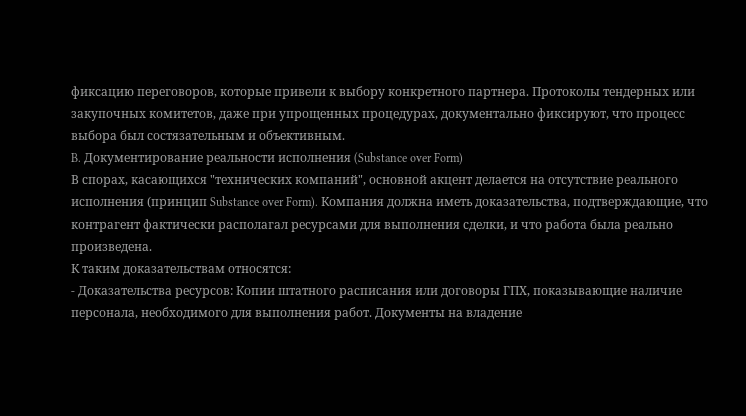фиксацию переговоров, которые привели к выбору конкретного партнера. Протоколы тендерных или закупочных комитетов, даже при упрощенных процедурах, документально фиксируют, что процесс выбора был состязательным и объективным.
B. Документирование реальности исполнения (Substance over Form)
В спорах, касающихся "технических компаний", основной акцент делается на отсутствие реального исполнения (принцип Substance over Form). Компания должна иметь доказательства, подтверждающие, что контрагент фактически располагал ресурсами для выполнения сделки, и что работа была реально произведена.
К таким доказательствам относятся:
- Доказательства ресурсов: Копии штатного расписания или договоры ГПХ, показывающие наличие персонала, необходимого для выполнения работ. Документы на владение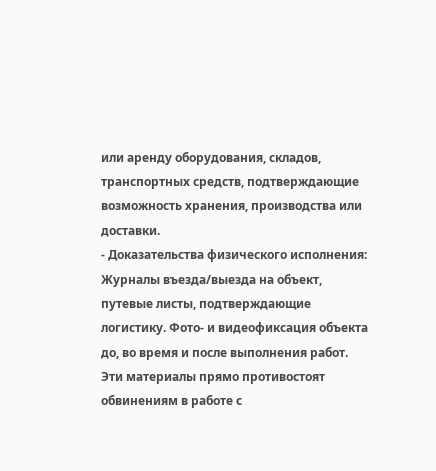или аренду оборудования, складов, транспортных средств, подтверждающие возможность хранения, производства или доставки.
- Доказательства физического исполнения: Журналы въезда/выезда на объект, путевые листы, подтверждающие логистику. Фото- и видеофиксация объекта до, во время и после выполнения работ. Эти материалы прямо противостоят обвинениям в работе с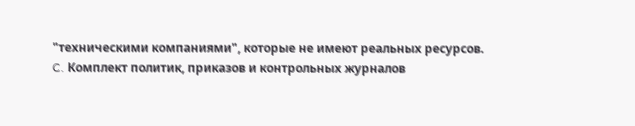"техническими компаниями", которые не имеют реальных ресурсов.
C. Комплект политик, приказов и контрольных журналов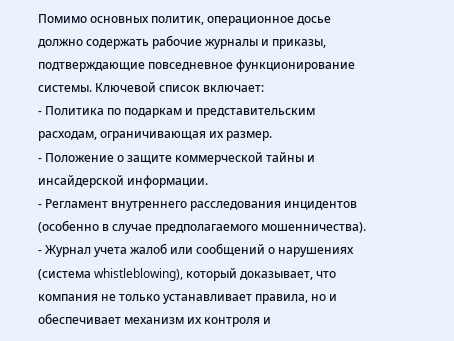Помимо основных политик, операционное досье должно содержать рабочие журналы и приказы, подтверждающие повседневное функционирование системы. Ключевой список включает:
- Политика по подаркам и представительским расходам, ограничивающая их размер.
- Положение о защите коммерческой тайны и инсайдерской информации.
- Регламент внутреннего расследования инцидентов (особенно в случае предполагаемого мошенничества).
- Журнал учета жалоб или сообщений о нарушениях (система whistleblowing), который доказывает, что компания не только устанавливает правила, но и обеспечивает механизм их контроля и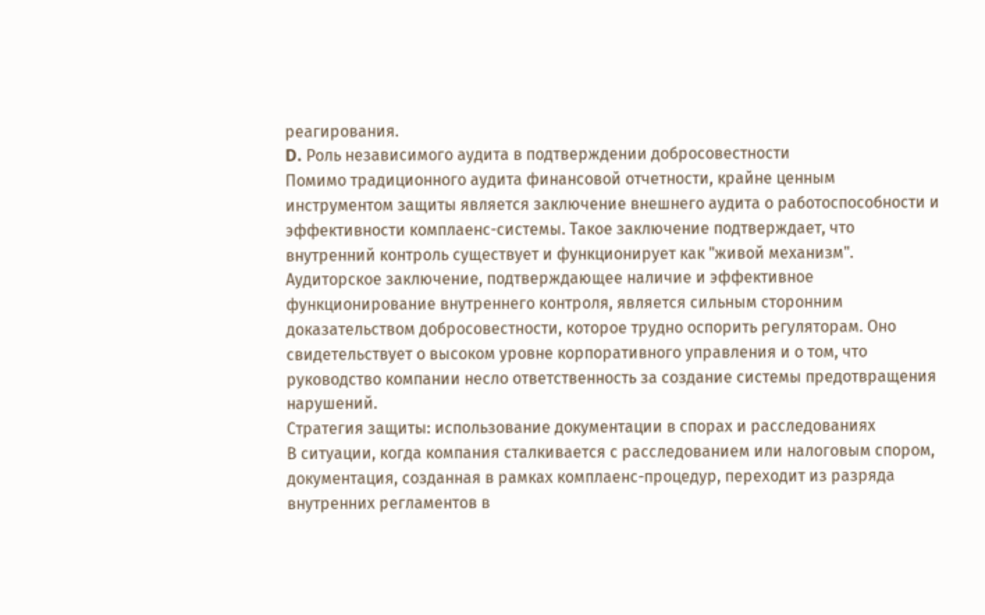реагирования.
D. Роль независимого аудита в подтверждении добросовестности
Помимо традиционного аудита финансовой отчетности, крайне ценным инструментом защиты является заключение внешнего аудита о работоспособности и эффективности комплаенс-системы. Такое заключение подтверждает, что внутренний контроль существует и функционирует как "живой механизм".
Аудиторское заключение, подтверждающее наличие и эффективное функционирование внутреннего контроля, является сильным сторонним доказательством добросовестности, которое трудно оспорить регуляторам. Оно свидетельствует о высоком уровне корпоративного управления и о том, что руководство компании несло ответственность за создание системы предотвращения нарушений.
Стратегия защиты: использование документации в спорах и расследованиях
В ситуации, когда компания сталкивается с расследованием или налоговым спором, документация, созданная в рамках комплаенс-процедур, переходит из разряда внутренних регламентов в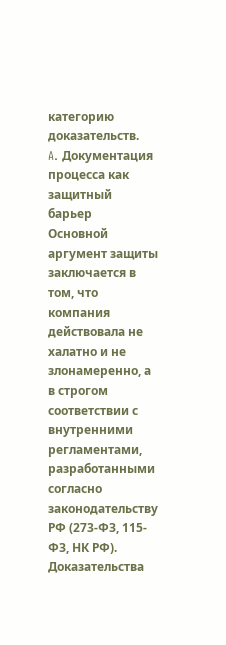категорию доказательств.
A. Документация процесса как защитный барьер
Основной аргумент защиты заключается в том, что компания действовала не халатно и не злонамеренно, а в строгом соответствии с внутренними регламентами, разработанными согласно законодательству РФ (273-ФЗ, 115-ФЗ, НК РФ).
Доказательства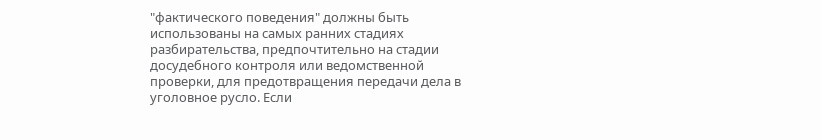"фактического поведения" должны быть использованы на самых ранних стадиях разбирательства, предпочтительно на стадии досудебного контроля или ведомственной проверки, для предотвращения передачи дела в уголовное русло. Если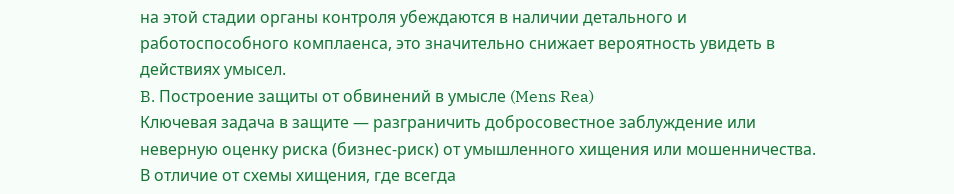на этой стадии органы контроля убеждаются в наличии детального и работоспособного комплаенса, это значительно снижает вероятность увидеть в действиях умысел.
B. Построение защиты от обвинений в умысле (Mens Rea)
Ключевая задача в защите — разграничить добросовестное заблуждение или неверную оценку риска (бизнес-риск) от умышленного хищения или мошенничества.
В отличие от схемы хищения, где всегда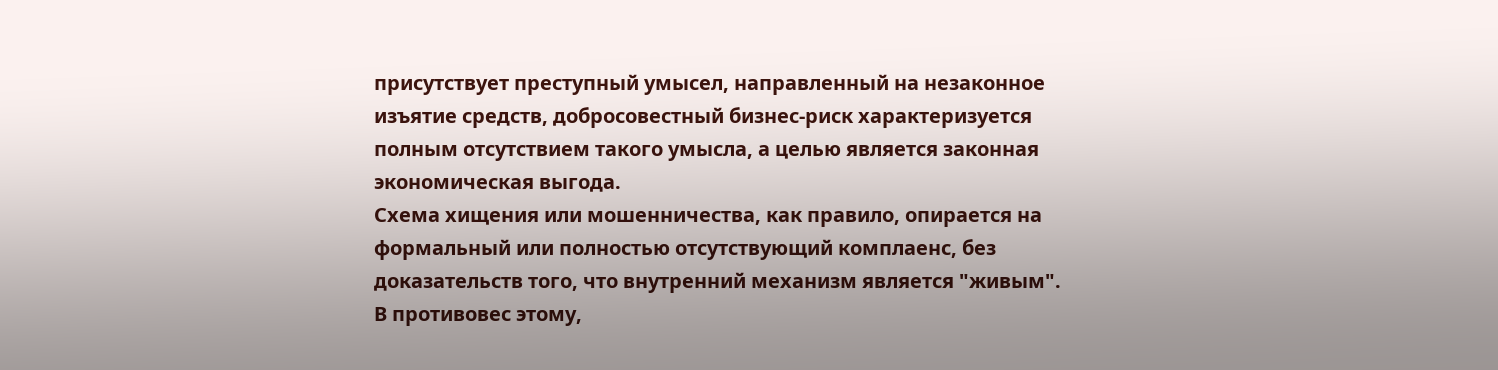присутствует преступный умысел, направленный на незаконное изъятие средств, добросовестный бизнес-риск характеризуется полным отсутствием такого умысла, а целью является законная экономическая выгода.
Схема хищения или мошенничества, как правило, опирается на формальный или полностью отсутствующий комплаенс, без доказательств того, что внутренний механизм является "живым". В противовес этому,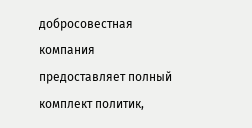добросовестная компания предоставляет полный комплект политик,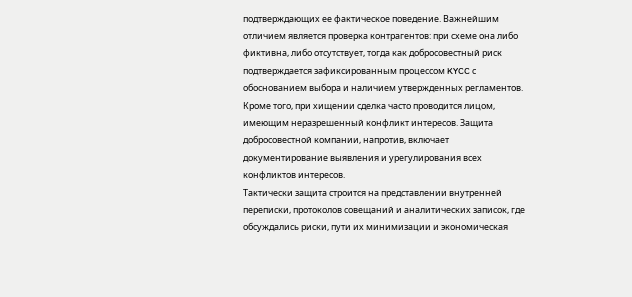подтверждающих ее фактическое поведение. Важнейшим отличием является проверка контрагентов: при схеме она либо фиктивна, либо отсутствует, тогда как добросовестный риск подтверждается зафиксированным процессом KYCC с обоснованием выбора и наличием утвержденных регламентов.
Кроме того, при хищении сделка часто проводится лицом, имеющим неразрешенный конфликт интересов. Защита добросовестной компании, напротив, включает документирование выявления и урегулирования всех конфликтов интересов.
Тактически защита строится на представлении внутренней переписки, протоколов совещаний и аналитических записок, где обсуждались риски, пути их минимизации и экономическая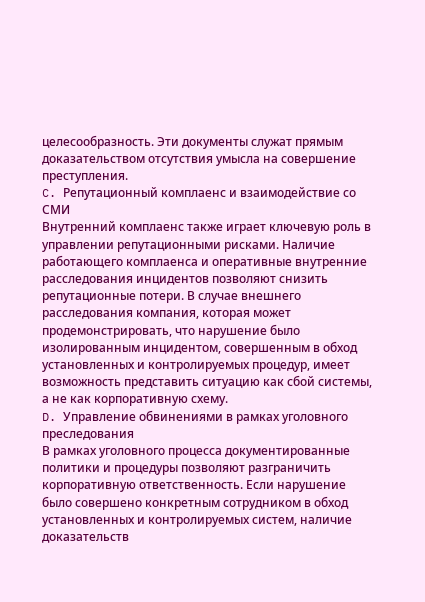целесообразность. Эти документы служат прямым доказательством отсутствия умысла на совершение преступления.
C. Репутационный комплаенс и взаимодействие со СМИ
Внутренний комплаенс также играет ключевую роль в управлении репутационными рисками. Наличие работающего комплаенса и оперативные внутренние расследования инцидентов позволяют снизить репутационные потери. В случае внешнего расследования компания, которая может продемонстрировать, что нарушение было изолированным инцидентом, совершенным в обход установленных и контролируемых процедур, имеет возможность представить ситуацию как сбой системы, а не как корпоративную схему.
D. Управление обвинениями в рамках уголовного преследования
В рамках уголовного процесса документированные политики и процедуры позволяют разграничить корпоративную ответственность. Если нарушение было совершено конкретным сотрудником в обход установленных и контролируемых систем, наличие доказательств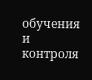обучения и контроля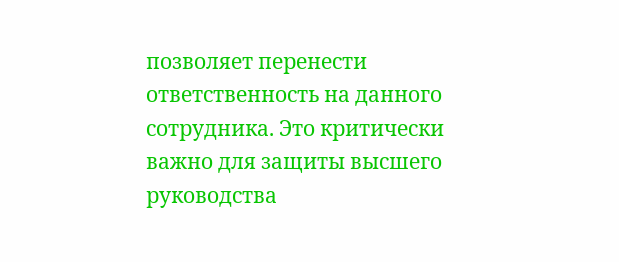позволяет перенести ответственность на данного сотрудника. Это критически важно для защиты высшего руководства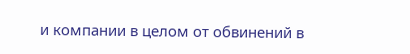и компании в целом от обвинений в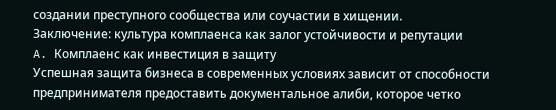создании преступного сообщества или соучастии в хищении.
Заключение: культура комплаенса как залог устойчивости и репутации
A. Комплаенс как инвестиция в защиту
Успешная защита бизнеса в современных условиях зависит от способности предпринимателя предоставить документальное алиби, которое четко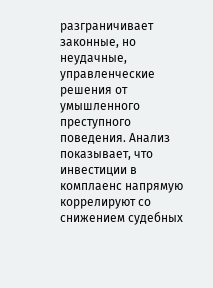разграничивает законные, но неудачные, управленческие решения от умышленного преступного поведения. Анализ показывает, что инвестиции в комплаенс напрямую коррелируют со снижением судебных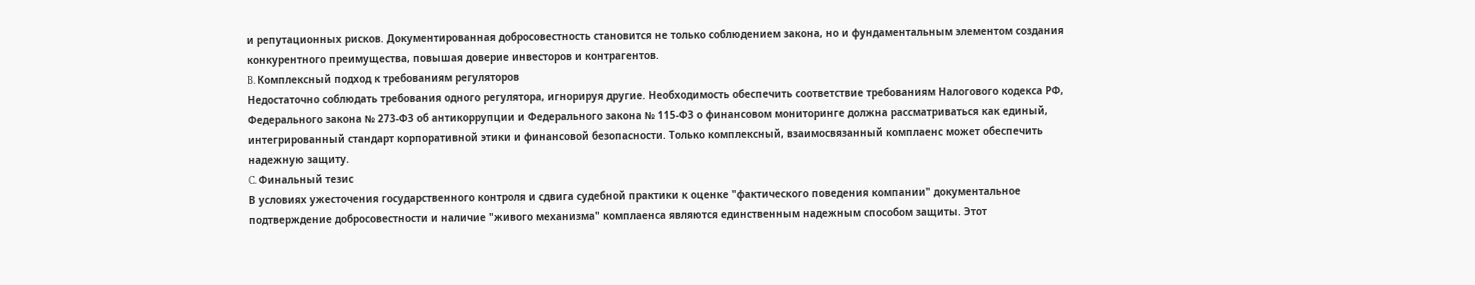и репутационных рисков. Документированная добросовестность становится не только соблюдением закона, но и фундаментальным элементом создания конкурентного преимущества, повышая доверие инвесторов и контрагентов.
B. Комплексный подход к требованиям регуляторов
Недостаточно соблюдать требования одного регулятора, игнорируя другие. Необходимость обеспечить соответствие требованиям Налогового кодекса РФ, Федерального закона № 273-ФЗ об антикоррупции и Федерального закона № 115-ФЗ о финансовом мониторинге должна рассматриваться как единый, интегрированный стандарт корпоративной этики и финансовой безопасности. Только комплексный, взаимосвязанный комплаенс может обеспечить надежную защиту.
C. Финальный тезис
В условиях ужесточения государственного контроля и сдвига судебной практики к оценке "фактического поведения компании" документальное подтверждение добросовестности и наличие "живого механизма" комплаенса являются единственным надежным способом защиты. Этот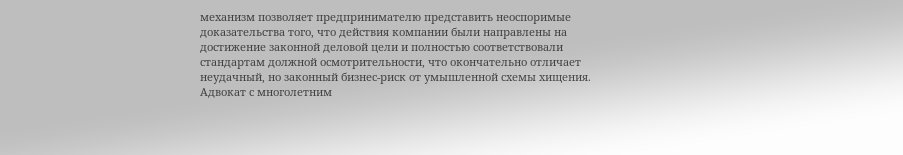механизм позволяет предпринимателю представить неоспоримые доказательства того, что действия компании были направлены на достижение законной деловой цели и полностью соответствовали стандартам должной осмотрительности, что окончательно отличает неудачный, но законный бизнес-риск от умышленной схемы хищения.
Адвокат с многолетним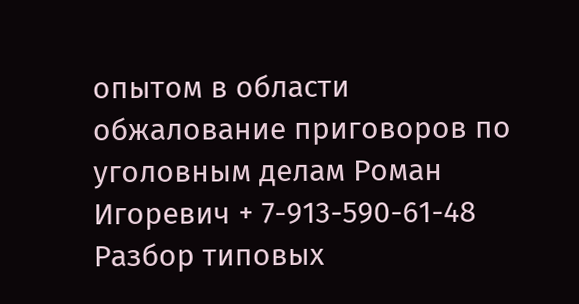опытом в области обжалование приговоров по уголовным делам Роман Игоревич + 7-913-590-61-48
Разбор типовых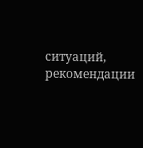ситуаций, рекомендации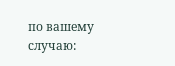по вашему случаю: